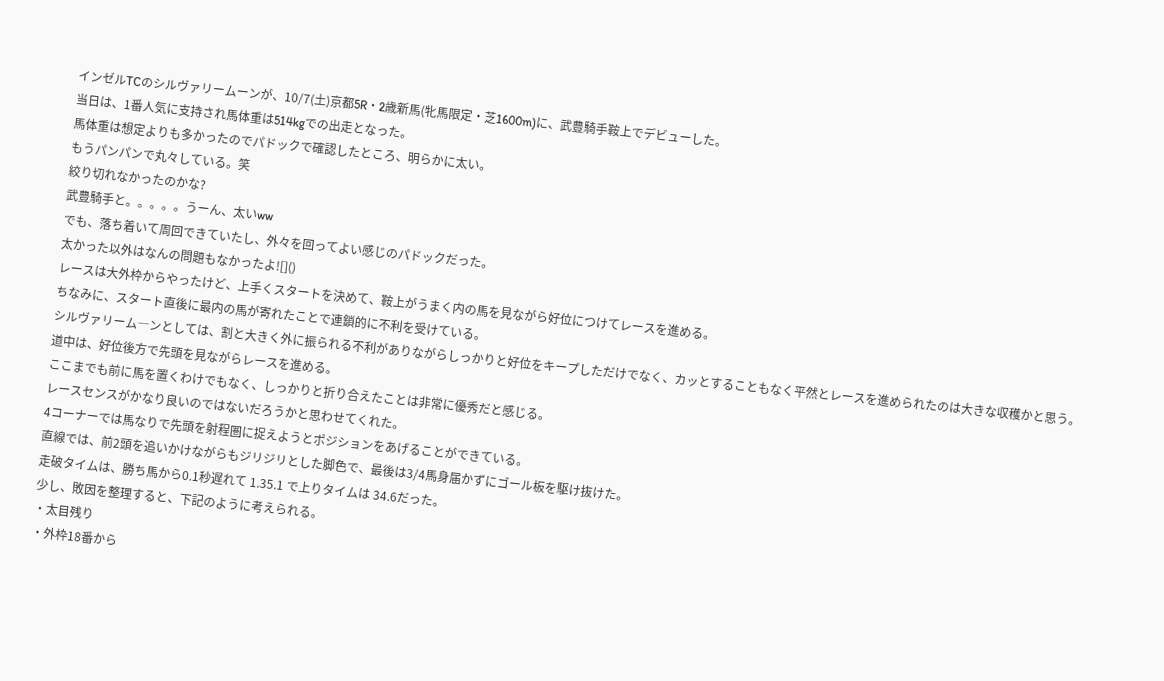インゼルTCのシルヴァリームーンが、10/7(土)京都5R・2歳新馬(牝馬限定・芝1600m)に、武豊騎手鞍上でデビューした。
当日は、1番人気に支持され馬体重は514kgでの出走となった。
馬体重は想定よりも多かったのでパドックで確認したところ、明らかに太い。
もうパンパンで丸々している。笑
絞り切れなかったのかな?
武豊騎手と。。。。。うーん、太いww
でも、落ち着いて周回できていたし、外々を回ってよい感じのパドックだった。
太かった以外はなんの問題もなかったよ![]()
レースは大外枠からやったけど、上手くスタートを決めて、鞍上がうまく内の馬を見ながら好位につけてレースを進める。
ちなみに、スタート直後に最内の馬が寄れたことで連鎖的に不利を受けている。
シルヴァリーム―ンとしては、割と大きく外に振られる不利がありながらしっかりと好位をキープしただけでなく、カッとすることもなく平然とレースを進められたのは大きな収穫かと思う。
道中は、好位後方で先頭を見ながらレースを進める。
ここまでも前に馬を置くわけでもなく、しっかりと折り合えたことは非常に優秀だと感じる。
レースセンスがかなり良いのではないだろうかと思わせてくれた。
4コーナーでは馬なりで先頭を射程圏に捉えようとポジションをあげることができている。
直線では、前2頭を追いかけながらもジリジリとした脚色で、最後は3/4馬身届かずにゴール板を駆け抜けた。
走破タイムは、勝ち馬から0.1秒遅れて 1.35.1 で上りタイムは 34.6だった。
少し、敗因を整理すると、下記のように考えられる。
・太目残り
・外枠18番から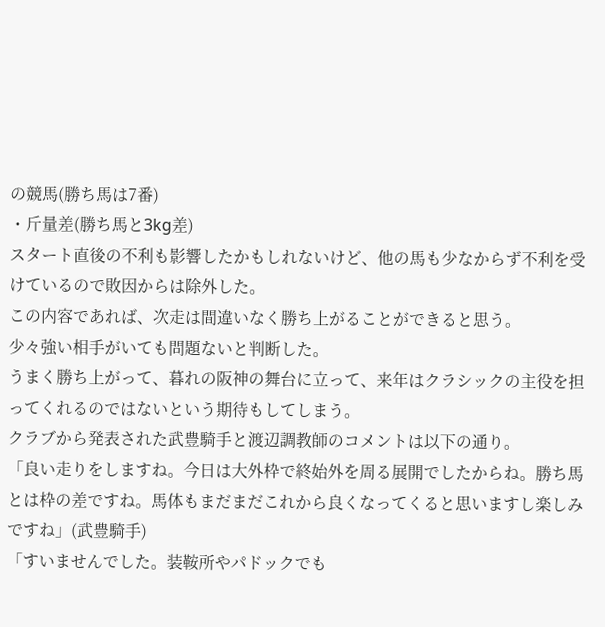の競馬(勝ち馬は7番)
・斤量差(勝ち馬と3kg差)
スタート直後の不利も影響したかもしれないけど、他の馬も少なからず不利を受けているので敗因からは除外した。
この内容であれば、次走は間違いなく勝ち上がることができると思う。
少々強い相手がいても問題ないと判断した。
うまく勝ち上がって、暮れの阪神の舞台に立って、来年はクラシックの主役を担ってくれるのではないという期待もしてしまう。
クラブから発表された武豊騎手と渡辺調教師のコメントは以下の通り。
「良い走りをしますね。今日は大外枠で終始外を周る展開でしたからね。勝ち馬とは枠の差ですね。馬体もまだまだこれから良くなってくると思いますし楽しみですね」(武豊騎手)
「すいませんでした。装鞍所やパドックでも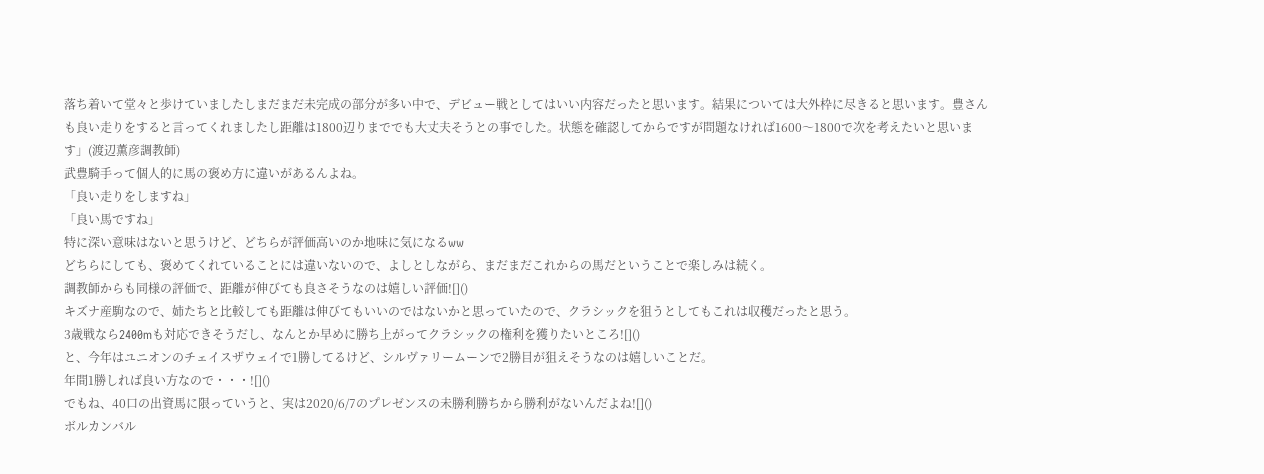落ち着いて堂々と歩けていましたしまだまだ未完成の部分が多い中で、デビュー戦としてはいい内容だったと思います。結果については大外枠に尽きると思います。豊さんも良い走りをすると言ってくれましたし距離は1800辺りまででも大丈夫そうとの事でした。状態を確認してからですが問題なければ1600〜1800で次を考えたいと思います」(渡辺薫彦調教師)
武豊騎手って個人的に馬の褒め方に違いがあるんよね。
「良い走りをしますね」
「良い馬ですね」
特に深い意味はないと思うけど、どちらが評価高いのか地味に気になるww
どちらにしても、褒めてくれていることには違いないので、よしとしながら、まだまだこれからの馬だということで楽しみは続く。
調教師からも同様の評価で、距離が伸びても良さそうなのは嬉しい評価![]()
キズナ産駒なので、姉たちと比較しても距離は伸びてもいいのではないかと思っていたので、クラシックを狙うとしてもこれは収穫だったと思う。
3歳戦なら2400mも対応できそうだし、なんとか早めに勝ち上がってクラシックの権利を獲りたいところ![]()
と、今年はユニオンのチェイスザウェイで1勝してるけど、シルヴァリームーンで2勝目が狙えそうなのは嬉しいことだ。
年間1勝しれば良い方なので・・・![]()
でもね、40口の出資馬に限っていうと、実は2020/6/7のプレゼンスの未勝利勝ちから勝利がないんだよね![]()
ボルカンバル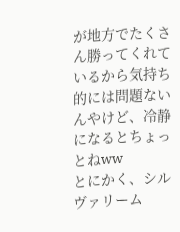が地方でたくさん勝ってくれているから気持ち的には問題ないんやけど、冷静になるとちょっとねww
とにかく、シルヴァリーム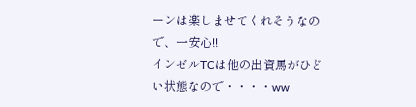ーンは楽しませてくれそうなので、一安心!!
インゼルTCは他の出資馬がひどい状態なので・・・・ww